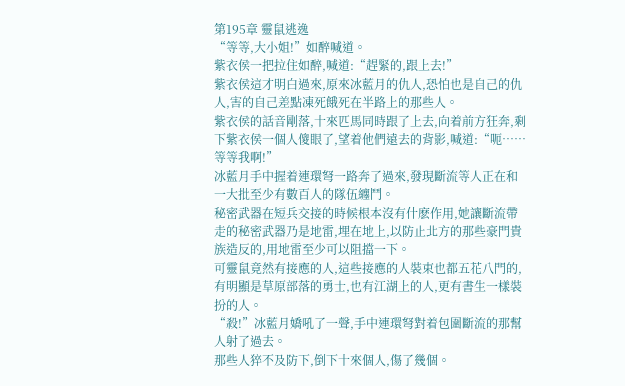第195章 靈鼠逃逸
“等等,大小姐!”如醉喊道。
紫衣侯一把拉住如醉,喊道:“趕緊的,跟上去!”
紫衣侯這才明白過來,原來冰藍月的仇人,恐怕也是自己的仇人,害的自己差點凍死餓死在半路上的那些人。
紫衣侯的話音剛落,十來匹馬同時跟了上去,向着前方狂奔,剩下紫衣侯一個人傻眼了,望着他們遠去的背影,喊道:“呃……等等我啊!”
冰藍月手中握着連環弩一路奔了過來,發現斷流等人正在和一大批至少有數百人的隊伍纏鬥。
秘密武器在短兵交接的時候根本沒有什麽作用,她讓斷流帶走的秘密武器乃是地雷,埋在地上,以防止北方的那些豪門貴族造反的,用地雷至少可以阻擋一下。
可靈鼠竟然有接應的人,這些接應的人裝束也都五花八門的,有明顯是草原部落的勇士,也有江湖上的人,更有書生一樣裝扮的人。
“殺!”冰藍月嬌吼了一聲,手中連環弩對着包圍斷流的那幫人射了過去。
那些人猝不及防下,倒下十來個人,傷了幾個。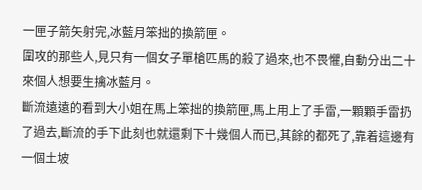一匣子箭矢射完,冰藍月笨拙的換箭匣。
圍攻的那些人,見只有一個女子單槍匹馬的殺了過來,也不畏懼,自動分出二十來個人想要生擒冰藍月。
斷流遠遠的看到大小姐在馬上笨拙的換箭匣,馬上用上了手雷,一顆顆手雷扔了過去,斷流的手下此刻也就還剩下十幾個人而已,其餘的都死了,靠着這邊有一個土坡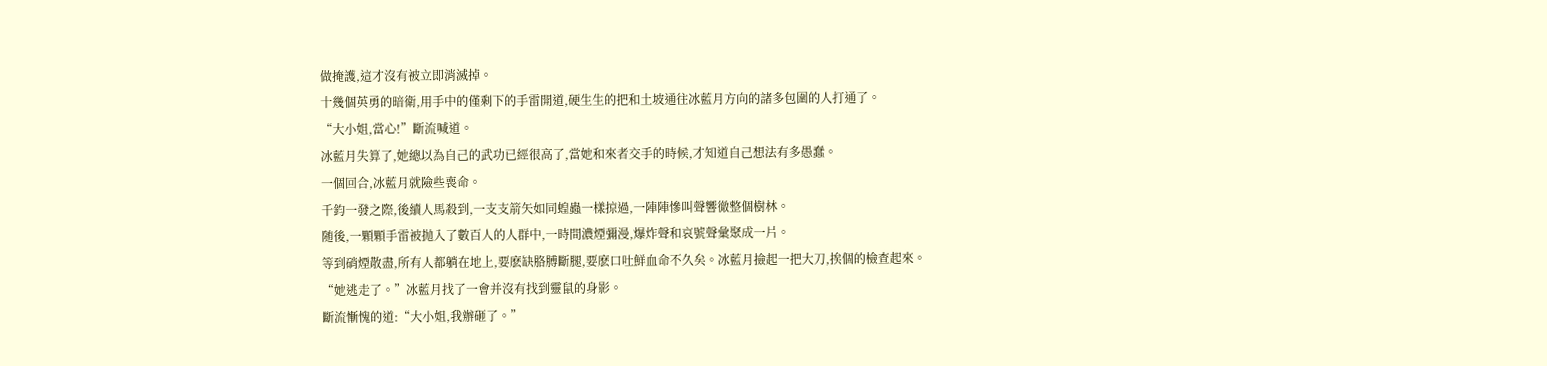做掩護,這才沒有被立即消滅掉。
十幾個英勇的暗衛,用手中的僅剩下的手雷開道,硬生生的把和土坡通往冰藍月方向的諸多包圍的人打通了。
“大小姐,當心!”斷流喊道。
冰藍月失算了,她總以為自己的武功已經很高了,當她和來者交手的時候,才知道自己想法有多愚蠢。
一個回合,冰藍月就險些喪命。
千鈞一發之際,後續人馬殺到,一支支箭矢如同蝗蟲一樣掠過,一陣陣慘叫聲響徹整個樹林。
随後,一顆顆手雷被抛入了數百人的人群中,一時間濃煙彌漫,爆炸聲和哀號聲彙聚成一片。
等到硝煙散盡,所有人都躺在地上,要麽缺胳膊斷腿,要麽口吐鮮血命不久矣。冰藍月撿起一把大刀,挨個的檢查起來。
“她逃走了。”冰藍月找了一會并沒有找到靈鼠的身影。
斷流慚愧的道:“大小姐,我辦砸了。”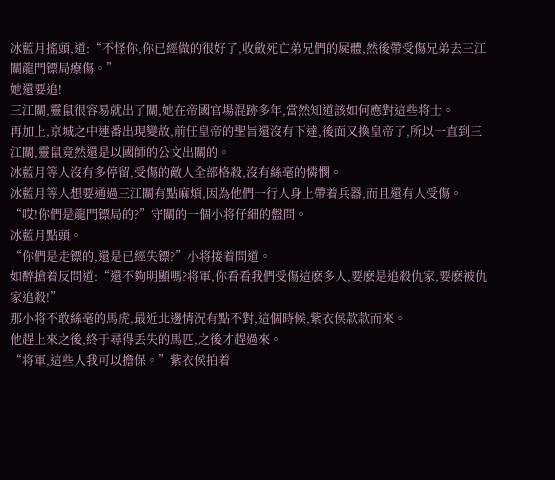冰藍月搖頭,道:“不怪你,你已經做的很好了,收斂死亡弟兄們的屍體,然後帶受傷兄弟去三江關龍門镖局療傷。”
她還要追!
三江關,靈鼠很容易就出了關,她在帝國官場混跡多年,當然知道該如何應對這些将士。
再加上,京城之中連番出現變故,前任皇帝的聖旨還沒有下達,後面又換皇帝了,所以一直到三江關,靈鼠竟然還是以國師的公文出關的。
冰藍月等人沒有多停留,受傷的敵人全部格殺,沒有絲毫的憐憫。
冰藍月等人想要通過三江關有點麻煩,因為他們一行人身上帶着兵器,而且還有人受傷。
“哎!你們是龍門镖局的?”守關的一個小将仔細的盤問。
冰藍月點頭。
“你們是走镖的,還是已經失镖?”小将接着問道。
如醉搶着反問道:“還不夠明顯嗎?将軍,你看看我們受傷這麽多人,要麽是追殺仇家,要麽被仇家追殺!”
那小将不敢絲毫的馬虎,最近北邊情況有點不對,這個時候,紫衣侯款款而來。
他趕上來之後,終于尋得丢失的馬匹,之後才趕過來。
“将軍,這些人我可以擔保。”紫衣侯拍着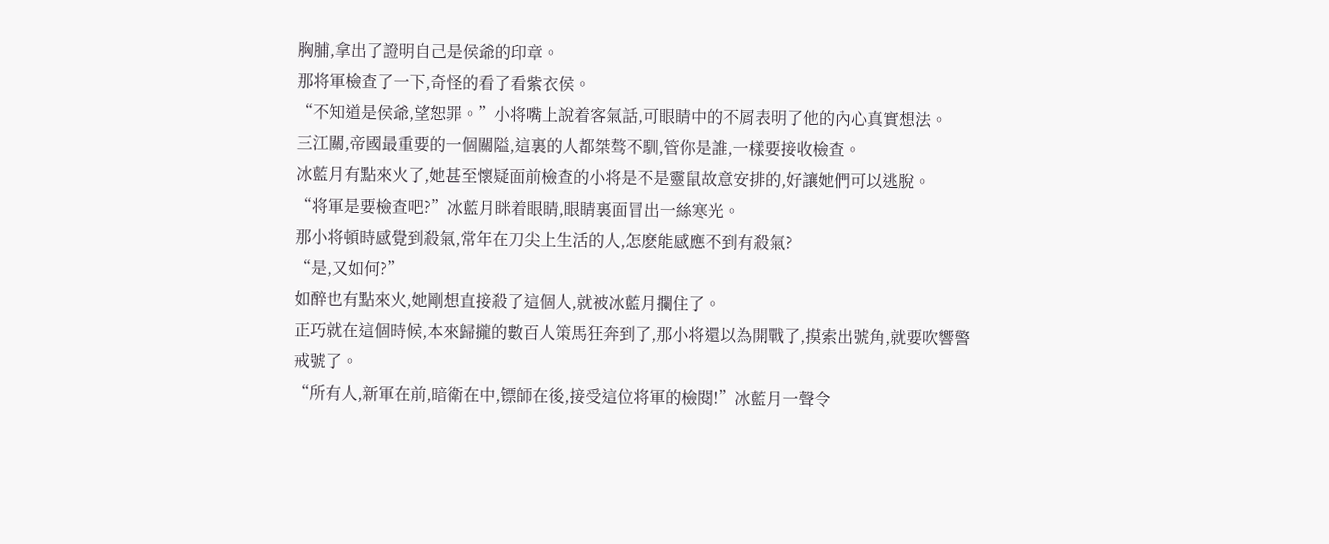胸脯,拿出了證明自己是侯爺的印章。
那将軍檢查了一下,奇怪的看了看紫衣侯。
“不知道是侯爺,望恕罪。”小将嘴上說着客氣話,可眼睛中的不屑表明了他的內心真實想法。
三江關,帝國最重要的一個關隘,這裏的人都桀骜不馴,管你是誰,一樣要接收檢查。
冰藍月有點來火了,她甚至懷疑面前檢查的小将是不是靈鼠故意安排的,好讓她們可以逃脫。
“将軍是要檢查吧?”冰藍月眯着眼睛,眼睛裏面冒出一絲寒光。
那小将頓時感覺到殺氣,常年在刀尖上生活的人,怎麽能感應不到有殺氣?
“是,又如何?”
如醉也有點來火,她剛想直接殺了這個人,就被冰藍月攔住了。
正巧就在這個時候,本來歸攏的數百人策馬狂奔到了,那小将還以為開戰了,摸索出號角,就要吹響警戒號了。
“所有人,新軍在前,暗衛在中,镖師在後,接受這位将軍的檢閱!”冰藍月一聲令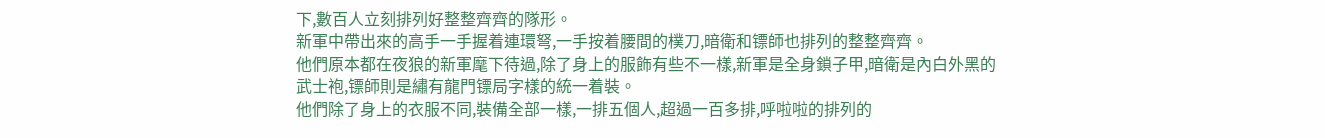下,數百人立刻排列好整整齊齊的隊形。
新軍中帶出來的高手一手握着連環弩,一手按着腰間的樸刀,暗衛和镖師也排列的整整齊齊。
他們原本都在夜狼的新軍麾下待過,除了身上的服飾有些不一樣,新軍是全身鎖子甲,暗衛是內白外黑的武士袍,镖師則是繡有龍門镖局字樣的統一着裝。
他們除了身上的衣服不同,裝備全部一樣,一排五個人,超過一百多排,呼啦啦的排列的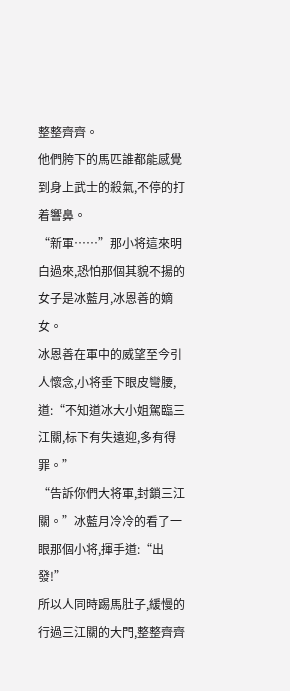整整齊齊。
他們胯下的馬匹誰都能感覺到身上武士的殺氣,不停的打着響鼻。
“新軍……”那小将這來明白過來,恐怕那個其貌不揚的女子是冰藍月,冰恩善的嫡女。
冰恩善在軍中的威望至今引人懷念,小将垂下眼皮彎腰,道:“不知道冰大小姐駕臨三江關,标下有失遠迎,多有得罪。”
“告訴你們大将軍,封鎖三江關。”冰藍月冷冷的看了一眼那個小将,揮手道:“出發!”
所以人同時踢馬肚子,緩慢的行過三江關的大門,整整齊齊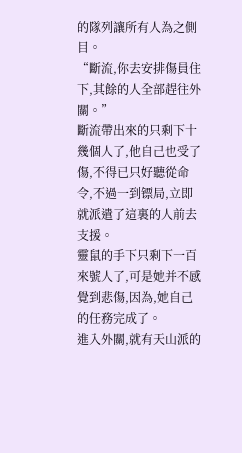的隊列讓所有人為之側目。
“斷流,你去安排傷員住下,其餘的人全部趕往外關。”
斷流帶出來的只剩下十幾個人了,他自己也受了傷,不得已只好聽從命令,不過一到镖局,立即就派遣了這裏的人前去支援。
靈鼠的手下只剩下一百來號人了,可是她并不感覺到悲傷,因為,她自己的任務完成了。
進入外關,就有天山派的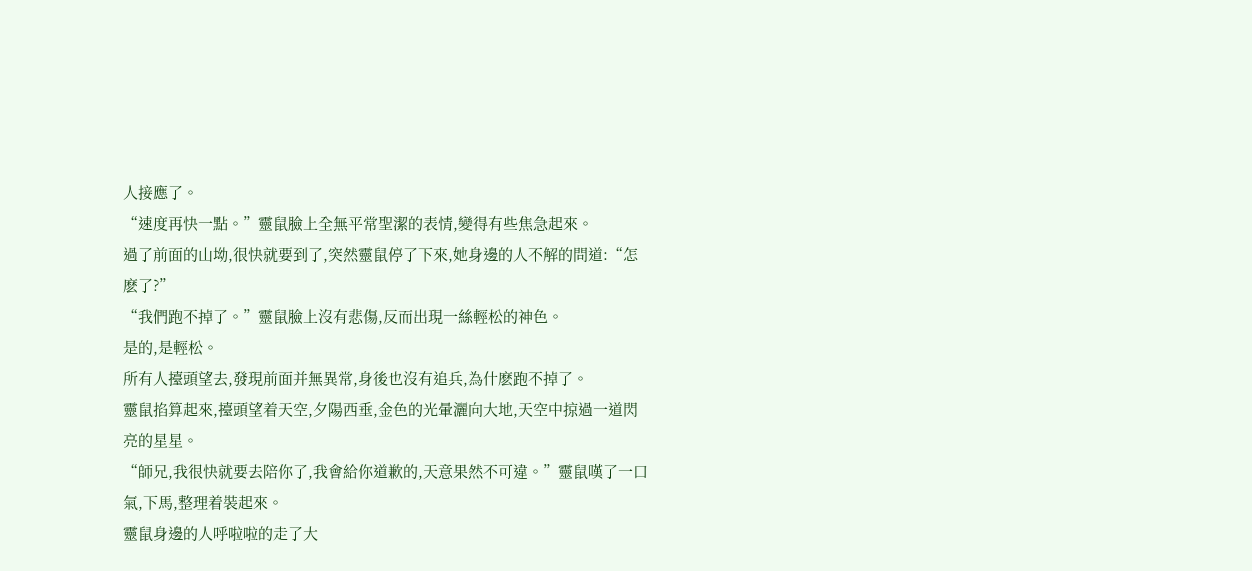人接應了。
“速度再快一點。”靈鼠臉上全無平常聖潔的表情,變得有些焦急起來。
過了前面的山坳,很快就要到了,突然靈鼠停了下來,她身邊的人不解的問道:“怎麽了?”
“我們跑不掉了。”靈鼠臉上沒有悲傷,反而出現一絲輕松的神色。
是的,是輕松。
所有人擡頭望去,發現前面并無異常,身後也沒有追兵,為什麽跑不掉了。
靈鼠掐算起來,擡頭望着天空,夕陽西垂,金色的光暈灑向大地,天空中掠過一道閃亮的星星。
“師兄,我很快就要去陪你了,我會給你道歉的,天意果然不可違。”靈鼠嘆了一口氣,下馬,整理着裝起來。
靈鼠身邊的人呼啦啦的走了大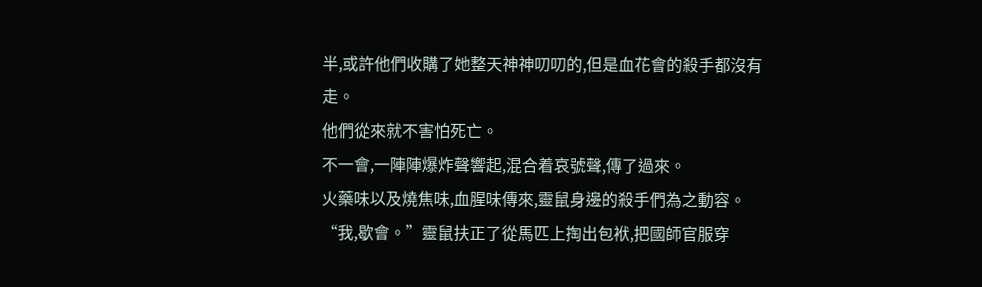半,或許他們收購了她整天神神叨叨的,但是血花會的殺手都沒有走。
他們從來就不害怕死亡。
不一會,一陣陣爆炸聲響起,混合着哀號聲,傳了過來。
火藥味以及燒焦味,血腥味傳來,靈鼠身邊的殺手們為之動容。
“我,歇會。”靈鼠扶正了從馬匹上掏出包袱,把國師官服穿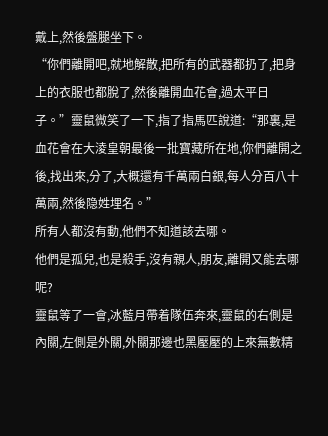戴上,然後盤腿坐下。
“你們離開吧,就地解散,把所有的武器都扔了,把身上的衣服也都脫了,然後離開血花會,過太平日子。”靈鼠微笑了一下,指了指馬匹說道:“那裏,是血花會在大淩皇朝最後一批寶藏所在地,你們離開之後,找出來,分了,大概還有千萬兩白銀,每人分百八十萬兩,然後隐姓埋名。”
所有人都沒有動,他們不知道該去哪。
他們是孤兒,也是殺手,沒有親人,朋友,離開又能去哪呢?
靈鼠等了一會,冰藍月帶着隊伍奔來,靈鼠的右側是內關,左側是外關,外關那邊也黑壓壓的上來無數精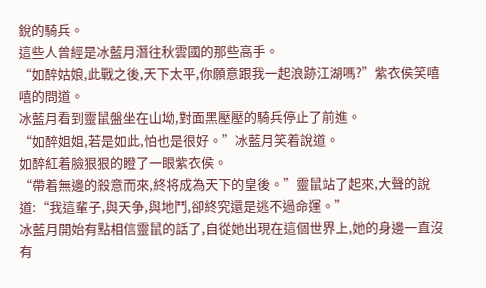銳的騎兵。
這些人曾經是冰藍月潛往秋雲國的那些高手。
“如醉姑娘,此戰之後,天下太平,你願意跟我一起浪跡江湖嗎?”紫衣侯笑嘻嘻的問道。
冰藍月看到靈鼠盤坐在山坳,對面黑壓壓的騎兵停止了前進。
“如醉姐姐,若是如此,怕也是很好。”冰藍月笑着說道。
如醉紅着臉狠狠的瞪了一眼紫衣侯。
“帶着無邊的殺意而來,終将成為天下的皇後。”靈鼠站了起來,大聲的說道:“我這輩子,與天争,與地鬥,卻終究還是逃不過命運。”
冰藍月開始有點相信靈鼠的話了,自從她出現在這個世界上,她的身邊一直沒有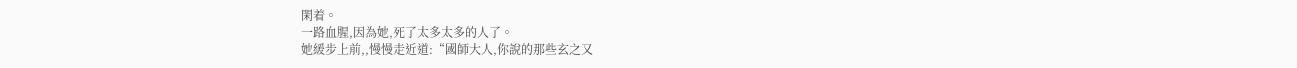閑着。
一路血腥,因為她,死了太多太多的人了。
她緩步上前,,慢慢走近道:“國師大人,你說的那些玄之又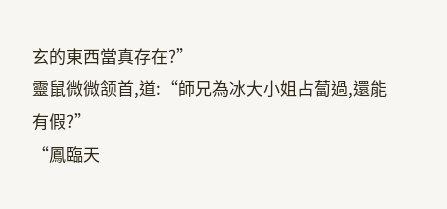玄的東西當真存在?”
靈鼠微微颔首,道:“師兄為冰大小姐占蔔過,還能有假?”
“鳳臨天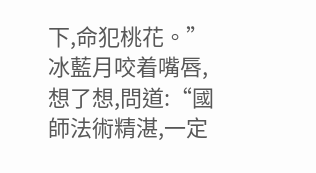下,命犯桃花。”冰藍月咬着嘴唇,想了想,問道:“國師法術精湛,一定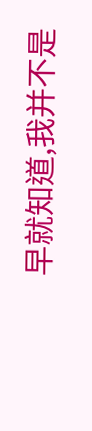早就知道,我并不是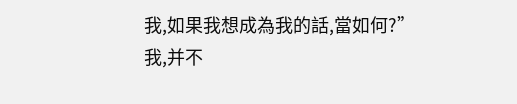我,如果我想成為我的話,當如何?”
我,并不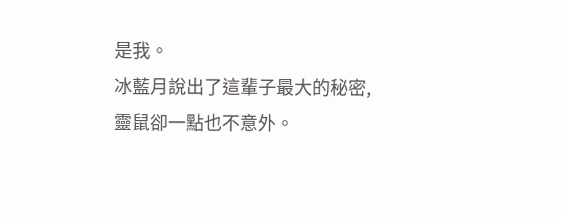是我。
冰藍月說出了這輩子最大的秘密,靈鼠卻一點也不意外。